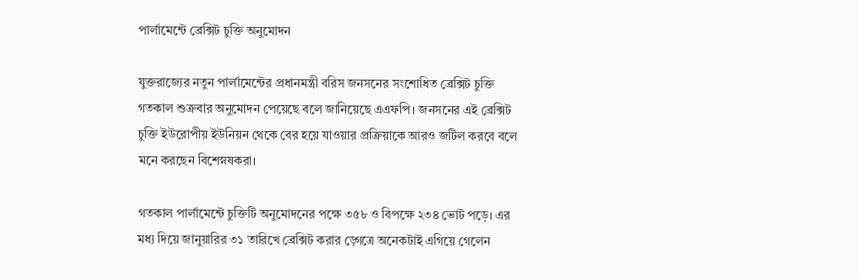পার্লামেন্টে ব্রেক্সিট চুক্তি অনুমোদন

যুক্তরাজ্যের নতুন পার্লামেন্টের প্রধানমন্ত্রী বরিস জনসনের সংশোধিত ব্রেক্সিট চুক্তি গতকাল শুক্রবার অনুমোদন পেয়েছে বলে জানিয়েছে এএফপি। জনসনের এই ব্রেক্সিট চুক্তি ইউরোপীয় ইউনিয়ন থেকে বের হয়ে যাওয়ার প্রক্রিয়াকে আরও জটিল করবে বলে মনে করছেন বিশেস্নষকরা।

গতকাল পার্লামেন্টে চুক্তিটি অনুমোদনের পক্ষে ৩৫৮ ও বিপক্ষে ২৩৪ ভোট পড়ে। এর মধ্য দিয়ে জানুয়ারির ৩১ তারিখে ব্রেক্সিট করার ড়্গেত্রে অনেকটাই এগিয়ে গেলেন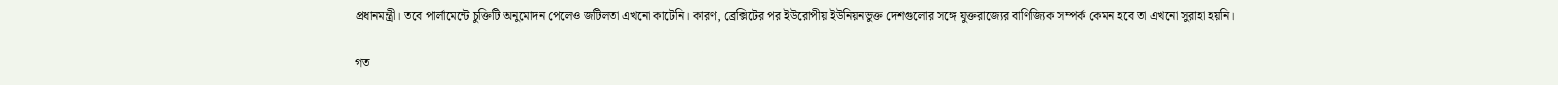প্রধানমন্ত্রী। তবে পার্লামেন্টে চুক্তিটি অনুমোদন পেলেও জটিলতা এখনো কাটেনি। কারণ, ব্রেক্সিটের পর ইউরোপীয় ইউনিয়নভুক্ত দেশগুলোর সঙ্গে যুক্তরাজ্যের বাণিজ্যিক সম্পর্ক কেমন হবে তা এখনো ‍সুরাহা হয়নি।

গত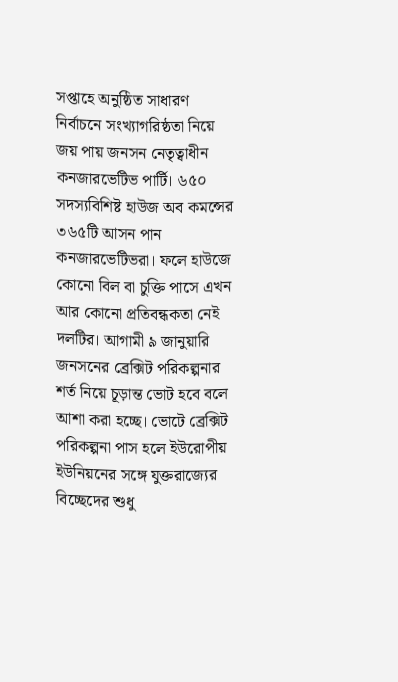সপ্তাহে অনুষ্ঠিত সাধারণ নির্বাচনে সংখ্যাগরিষ্ঠতা নিয়ে জয় পায় জনসন নেতৃত্বাধীন কনজারভেটিভ পার্টি। ৬৫০ সদস্যবিশিষ্ট হাউজ অব কমন্সের ৩৬৫টি আসন পান কনজারভেটিভরা। ফলে হাউজে কোনো বিল বা চুক্তি পাসে এখন আর কোনো প্রতিবন্ধকতা নেই দলটির। আগামী ৯ জানুয়ারি জনসনের ব্রেক্সিট পরিকল্পনার শর্ত নিয়ে চূড়ান্ত ভোট হবে বলে আশা করা হচ্ছে। ভোটে ব্রেক্সিট পরিকল্পনা পাস হলে ইউরোপীয় ইউনিয়নের সঙ্গে যুক্তরাজ্যের বিচ্ছেদের শুধু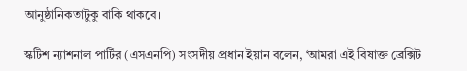আনুষ্ঠানিকতাটুকু বাকি থাকবে।

স্কটিশ ন্যাশনাল পার্টির (এসএনপি) সংসদীয় প্রধান ইয়ান বলেন, ‘আমরা এই বিষাক্ত ব্রেক্সিট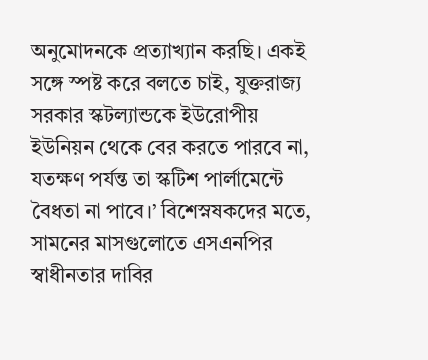অনুমোদনকে প্রত্যাখ্যান করছি। একই সঙ্গে স্পষ্ট করে বলতে চাই, যুক্তরাজ্য সরকার স্কটল্যান্ডকে ইউরোপীয় ইউনিয়ন থেকে বের করতে পারবে না, যতক্ষণ পর্যন্ত তা স্কটিশ পার্লামেন্টে বৈধতা না পাবে।’ বিশেস্নষকদের মতে, সামনের মাসগুলোতে এসএনপির স্বাধীনতার দাবির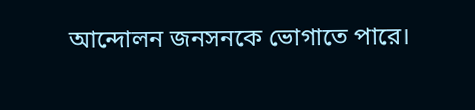আন্দোলন জনসনকে ভোগাতে পারে।